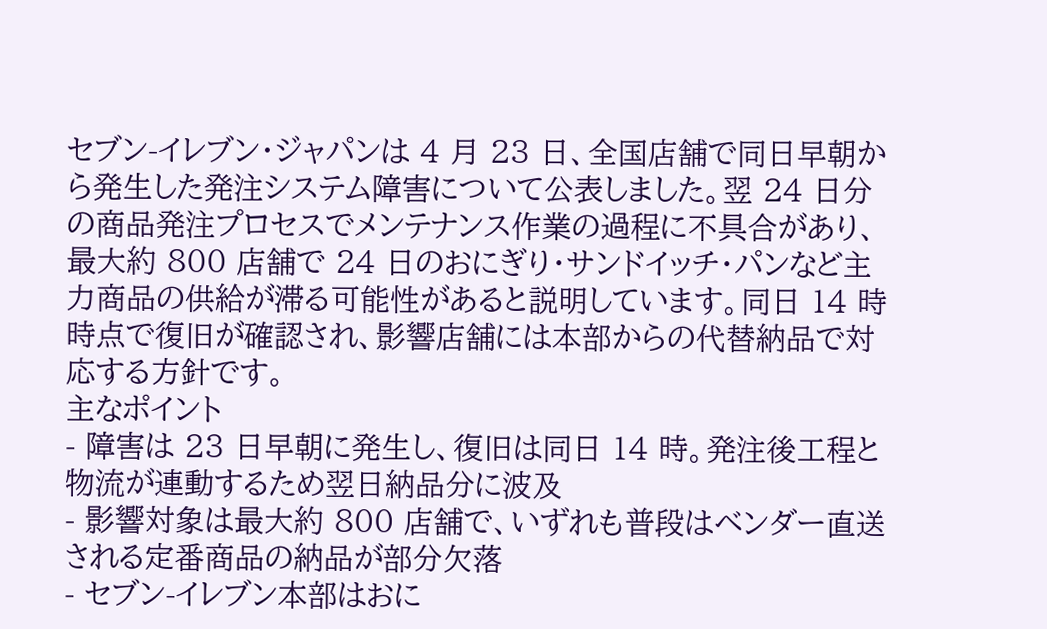セブン-イレブン・ジャパンは 4 月 23 日、全国店舗で同日早朝から発生した発注システム障害について公表しました。翌 24 日分の商品発注プロセスでメンテナンス作業の過程に不具合があり、最大約 800 店舗で 24 日のおにぎり・サンドイッチ・パンなど主力商品の供給が滞る可能性があると説明しています。同日 14 時時点で復旧が確認され、影響店舗には本部からの代替納品で対応する方針です。
主なポイント
- 障害は 23 日早朝に発生し、復旧は同日 14 時。発注後工程と物流が連動するため翌日納品分に波及
- 影響対象は最大約 800 店舗で、いずれも普段はベンダー直送される定番商品の納品が部分欠落
- セブン-イレブン本部はおに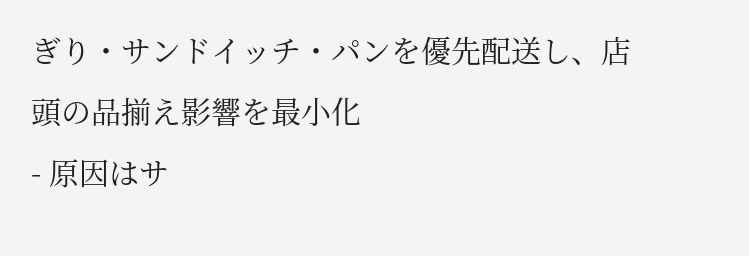ぎり・サンドイッチ・パンを優先配送し、店頭の品揃え影響を最小化
- 原因はサ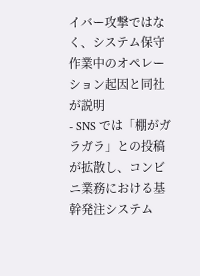イバー攻撃ではなく、システム保守作業中のオペレーション起因と同社が説明
- SNS では「棚がガラガラ」との投稿が拡散し、コンビニ業務における基幹発注システム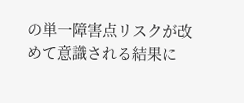の単一障害点リスクが改めて意識される結果に